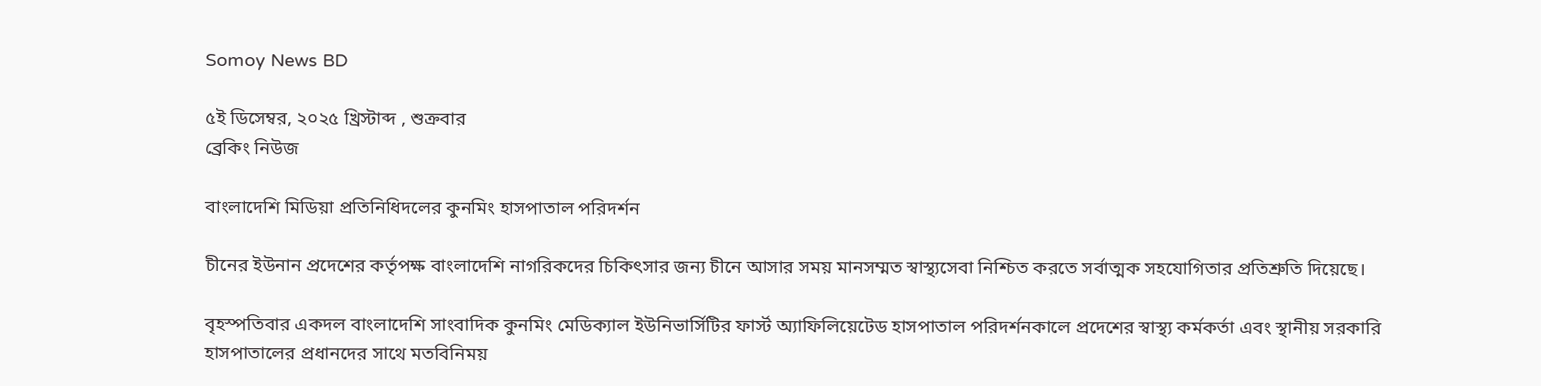Somoy News BD

৫ই ডিসেম্বর, ২০২৫ খ্রিস্টাব্দ , শুক্রবার
ব্রেকিং নিউজ

বাংলাদেশি মিডিয়া প্রতিনিধিদলের কুনমিং হাসপাতাল পরিদর্শন

চীনের ইউনান প্রদেশের কর্তৃপক্ষ বাংলাদেশি নাগরিকদের চিকিৎসার জন্য চীনে আসার সময় মানসম্মত স্বাস্থ্যসেবা নিশ্চিত করতে সর্বাত্মক সহযোগিতার প্রতিশ্রুতি দিয়েছে।

বৃহস্পতিবার একদল বাংলাদেশি সাংবাদিক কুনমিং মেডিক্যাল ইউনিভার্সিটির ফার্স্ট অ্যাফিলিয়েটেড হাসপাতাল পরিদর্শনকালে প্রদেশের স্বাস্থ্য কর্মকর্তা এবং স্থানীয় সরকারি হাসপাতালের প্রধানদের সাথে মতবিনিময়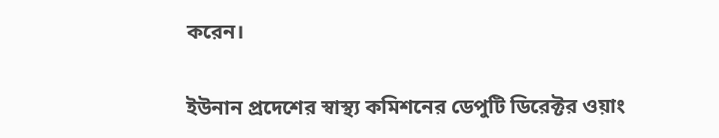করেন।

ইউনান প্রদেশের স্বাস্থ্য কমিশনের ডেপুটি ডিরেক্টর ওয়াং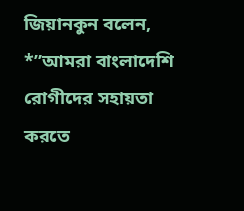জিয়ানকুন বলেন, *”আমরা বাংলাদেশি রোগীদের সহায়তা করতে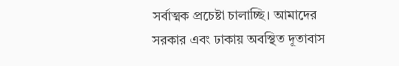সর্বাত্মক প্রচেষ্টা চালাচ্ছি। আমাদের সরকার এবং ঢাকায় অবস্থিত দূতাবাস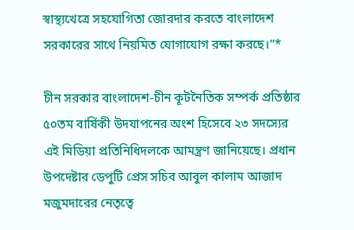স্বাস্থ্যখেত্রে সহযোগিতা জোরদার করতে বাংলাদেশ সরকারের সাথে নিয়মিত যোগাযোগ রক্ষা করছে।”*

চীন সরকার বাংলাদেশ-চীন কূটনৈতিক সম্পর্ক প্রতিষ্ঠার ৫০তম বার্ষিকী উদযাপনের অংশ হিসেবে ২৩ সদস্যের এই মিডিয়া প্রতিনিধিদলকে আমন্ত্রণ জানিয়েছে। প্রধান উপদেষ্টার ডেপুটি প্রেস সচিব আবুল কালাম আজাদ মজুমদারের নেতৃত্বে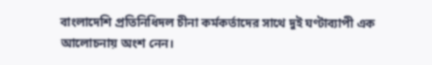বাংলাদেশি প্রতিনিধিদল চীনা কর্মকর্তাদের সাথে দুই ঘণ্টাব্যাপী এক আলোচনায় অংশ নেন।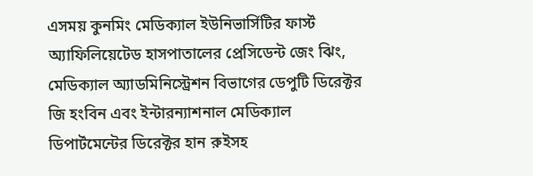এসময় কুনমিং মেডিক্যাল ইউনিভার্সিটির ফার্স্ট অ্যাফিলিয়েটেড হাসপাতালের প্রেসিডেন্ট জেং ঝিং, মেডিক্যাল অ্যাডমিনিস্ট্রেশন বিভাগের ডেপুটি ডিরেক্টর জি হংবিন এবং ইন্টারন্যাশনাল মেডিক্যাল ডিপার্টমেন্টের ডিরেক্টর হান রুইসহ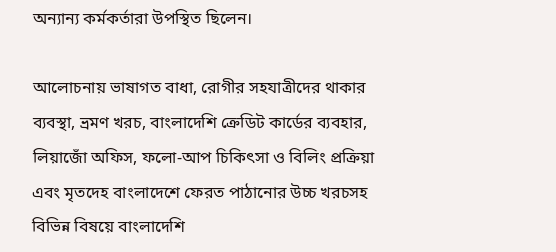অন্যান্য কর্মকর্তারা উপস্থিত ছিলেন।

আলোচনায় ভাষাগত বাধা, রোগীর সহযাত্রীদের থাকার ব্যবস্থা, ভ্রমণ খরচ, বাংলাদেশি ক্রেডিট কার্ডের ব্যবহার, লিয়াজোঁ অফিস, ফলো-আপ চিকিৎসা ও বিলিং প্রক্রিয়া এবং মৃতদেহ বাংলাদেশে ফেরত পাঠানোর উচ্চ খরচসহ বিভিন্ন বিষয়ে বাংলাদেশি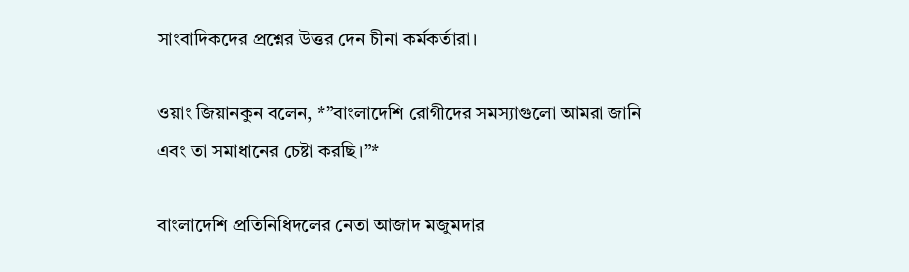সাংবাদিকদের প্রশ্নের উত্তর দেন চীনা কর্মকর্তারা।

ওয়াং জিয়ানকুন বলেন, *”বাংলাদেশি রোগীদের সমস্যাগুলো আমরা জানি এবং তা সমাধানের চেষ্টা করছি।”*

বাংলাদেশি প্রতিনিধিদলের নেতা আজাদ মজুমদার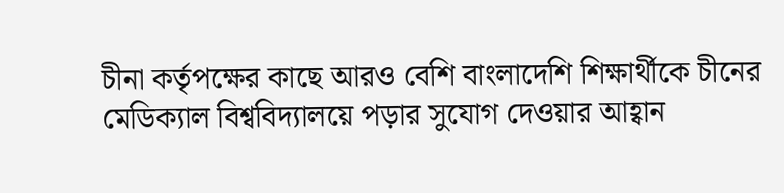চীনা কর্তৃপক্ষের কাছে আরও বেশি বাংলাদেশি শিক্ষার্থীকে চীনের মেডিক্যাল বিশ্ববিদ্যালয়ে পড়ার সুযোগ দেওয়ার আহ্বান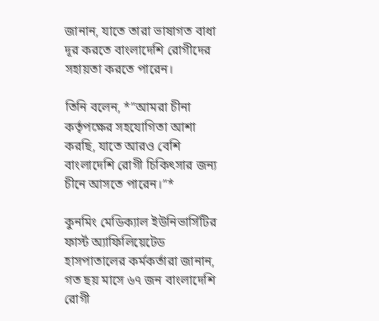জানান, যাতে তারা ভাষাগত বাধা দূর করতে বাংলাদেশি রোগীদের সহায়তা করতে পারেন।

তিনি বলেন, *”আমরা চীনা কর্তৃপক্ষের সহযোগিতা আশা করছি, যাতে আরও বেশি বাংলাদেশি রোগী চিকিৎসার জন্য চীনে আসতে পারেন।”*

কুনমিং মেডিক্যাল ইউনিভার্সিটির ফার্স্ট অ্যাফিলিয়েটেড হাসপাতালের কর্মকর্তারা জানান, গত ছয় মাসে ৬৭ জন বাংলাদেশি রোগী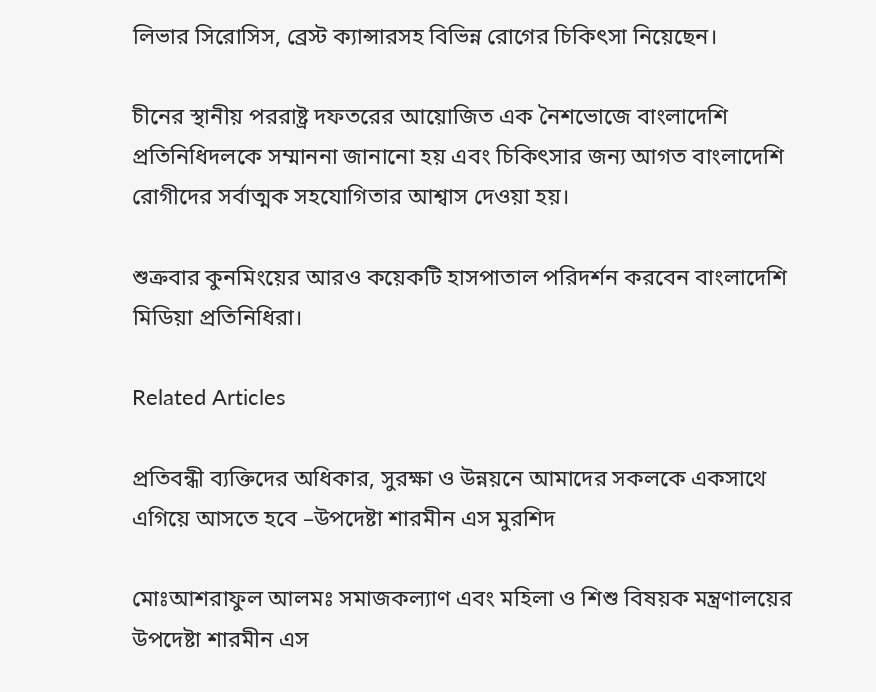লিভার সিরোসিস, ব্রেস্ট ক্যান্সারসহ বিভিন্ন রোগের চিকিৎসা নিয়েছেন।

চীনের স্থানীয় পররাষ্ট্র দফতরের আয়োজিত এক নৈশভোজে বাংলাদেশি প্রতিনিধিদলকে সম্মাননা জানানো হয় এবং চিকিৎসার জন্য আগত বাংলাদেশি রোগীদের সর্বাত্মক সহযোগিতার আশ্বাস দেওয়া হয়।

শুক্রবার কুনমিংয়ের আরও কয়েকটি হাসপাতাল পরিদর্শন করবেন বাংলাদেশি মিডিয়া প্রতিনিধিরা।

Related Articles

প্রতিবন্ধী ব্যক্তিদের অধিকার, সুরক্ষা ও উন্নয়নে আমাদের সকলকে একসাথে এগিয়ে আসতে হবে –উপদেষ্টা শারমীন এস মুরশিদ

মোঃআশরাফুল আলমঃ সমাজকল্যাণ এবং মহিলা ও শিশু বিষয়ক মন্ত্রণালয়ের উপদেষ্টা শারমীন এস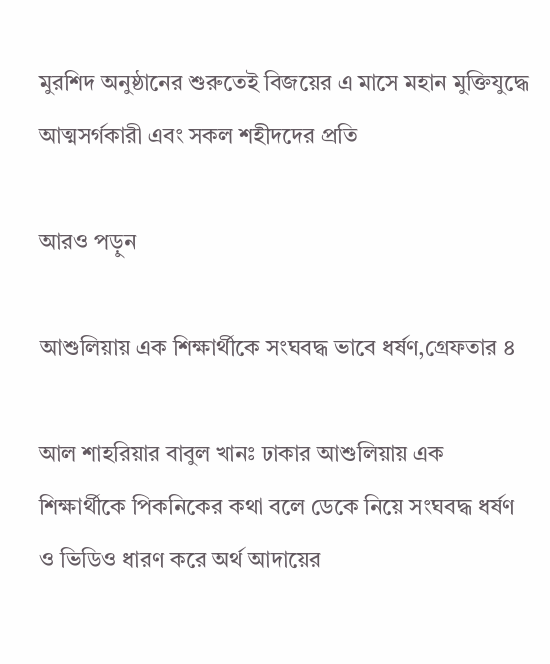মুরশিদ অনুষ্ঠানের শুরুতেই বিজয়ের এ মাসে মহান মুক্তিযুদ্ধে আত্মসর্গকারী এবং সকল শহীদদের প্রতি

আরও পড়ুন

আশুলিয়ায় এক শিক্ষার্থীকে সংঘবদ্ধ ভাবে ধর্ষণ,গ্রেফতার ৪

আল শাহরিয়ার বাবুল খানঃ ঢাকার আশুলিয়ায় এক শিক্ষার্থীকে পিকনিকের কথা বলে ডেকে নিয়ে সংঘবদ্ধ ধর্ষণ ও ভিডিও ধারণ করে অর্থ আদায়ের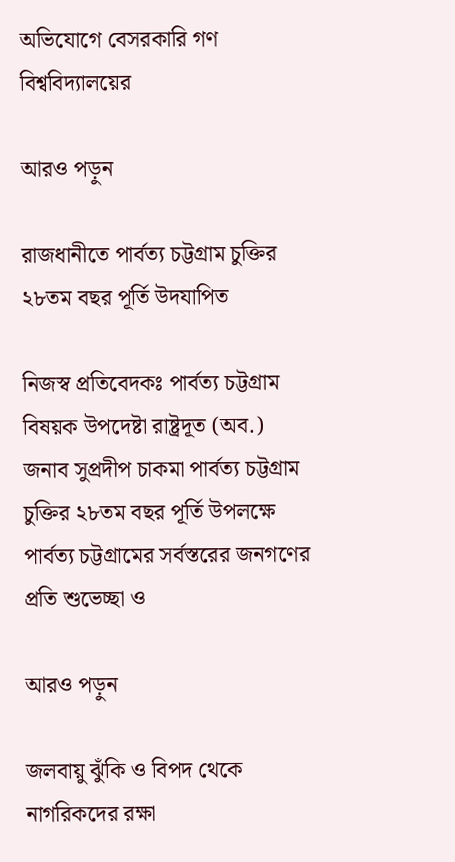অভিযোগে বেসরকারি গণ বিশ্ববিদ্যালয়ের

আরও পড়ুন

রাজধানীতে পার্বত্য চট্টগ্রাম চুক্তির ২৮তম বছর পূর্তি উদযাপিত

নিজস্ব প্রতিবেদকঃ পার্বত্য চট্টগ্রাম বিষয়ক উপদেষ্টা রাষ্ট্রদূত (অব.) জনাব সুপ্রদীপ চাকমা পার্বত্য চট্টগ্রাম চুক্তির ২৮তম বছর পূর্তি উপলক্ষে পার্বত্য চট্টগ্রামের সর্বস্তরের জনগণের প্রতি শুভেচ্ছা ও

আরও পড়ুন

জলবায়ু ঝুঁকি ও বিপদ থেকে নাগরিকদের রক্ষা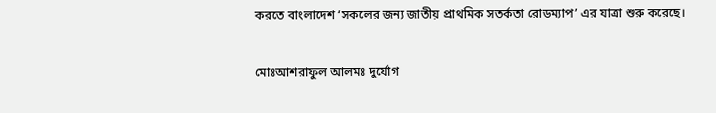করতে বাংলাদেশ ‘সকলের জন্য জাতীয় প্রাথমিক সতর্কতা রোডম্যাপ’ এর যাত্রা শুরু করেছে।

মোঃআশরাফুল আলমঃ দুর্যোগ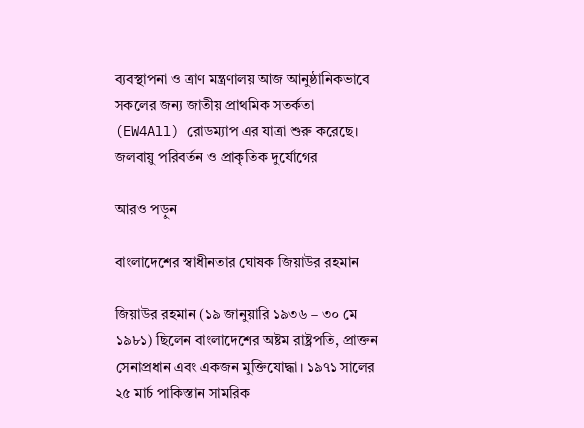ব্যবস্থাপনা ও ত্রাণ মন্ত্রণালয় আজ আনুষ্ঠানিকভাবে সকলের জন্য জাতীয় প্রাথমিক সতর্কতা (EW4All) রোডম্যাপ এর যাত্রা শুরু করেছে। জলবায়ু পরিবর্তন ও প্রাকৃতিক দুর্যোগের

আরও পড়ুন

বাংলাদেশের স্বাধীনতার ঘোষক জিয়াউর রহমান

জিয়াউর রহমান (১৯ জানুয়ারি ১৯৩৬ – ৩০ মে ১৯৮১) ছিলেন বাংলাদেশের অষ্টম রাষ্ট্রপতি, প্রাক্তন সেনাপ্রধান এবং একজন মুক্তিযোদ্ধা। ১৯৭১ সালের ২৫ মার্চ পাকিস্তান সামরিক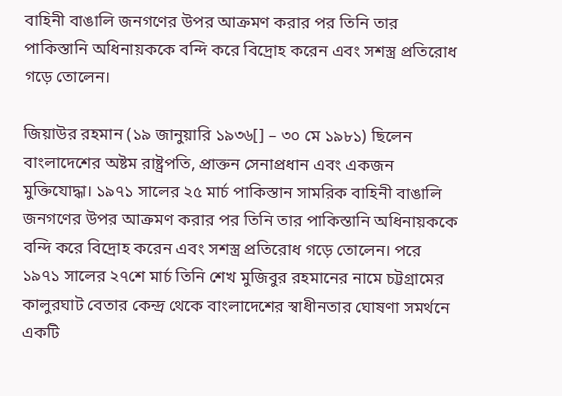বাহিনী বাঙালি জনগণের উপর আক্রমণ করার পর তিনি তার পাকিস্তানি অধিনায়ককে বন্দি করে বিদ্রোহ করেন এবং সশস্ত্র প্রতিরোধ গড়ে তোলেন।

জিয়াউর রহমান (১৯ জানুয়ারি ১৯৩৬[] – ৩০ মে ১৯৮১) ছিলেন বাংলাদেশের অষ্টম রাষ্ট্রপতি, প্রাক্তন সেনাপ্রধান এবং একজন মুক্তিযোদ্ধা। ১৯৭১ সালের ২৫ মার্চ পাকিস্তান সামরিক বাহিনী বাঙালি জনগণের উপর আক্রমণ করার পর তিনি তার পাকিস্তানি অধিনায়ককে বন্দি করে বিদ্রোহ করেন এবং সশস্ত্র প্রতিরোধ গড়ে তোলেন। পরে ১৯৭১ সালের ২৭শে মার্চ তিনি শেখ মুজিবুর রহমানের নামে চট্টগ্রামের কালুরঘাট বেতার কেন্দ্র থেকে বাংলাদেশের স্বাধীনতার ঘোষণা সমর্থনে একটি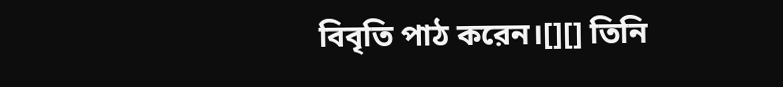বিবৃতি পাঠ করেন।[][] তিনি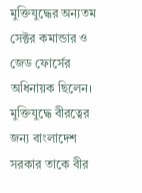মুক্তিযুদ্ধের অন্যতম সেক্টর কমান্ডার ও জেড ফোর্সের অধিনায়ক ছিলেন। মুক্তিযুদ্ধে বীরত্বের জন্য বাংলাদেশ সরকার তাকে বীর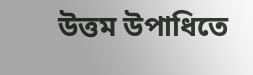উত্তম উপাধিতে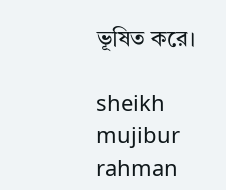ভূষিত করে।

sheikh mujibur rahman